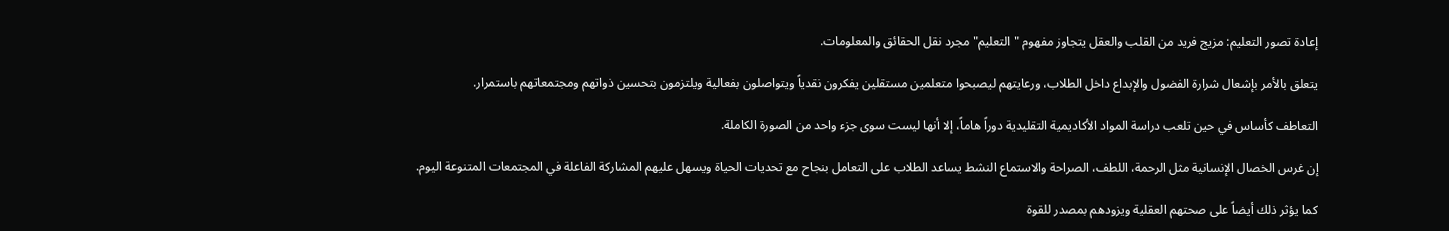إعادة تصور التعليم: مزيج فريد من القلب والعقل يتجاوز مفهوم "التعليم" مجرد نقل الحقائق والمعلومات.

يتعلق بالأمر بإشعال شرارة الفضول والإبداع داخل الطلاب، ورعايتهم ليصبحوا متعلمين مستقلين يفكرون نقدياً ويتواصلون بفعالية ويلتزمون بتحسين ذواتهم ومجتمعاتهم باستمرار.

التعاطف كأساس في حين تلعب دراسة المواد الأكاديمية التقليدية دوراً هاماً، إلا أنها ليست سوى جزء واحد من الصورة الكاملة.

إن غرس الخصال الإنسانية مثل الرحمة، اللطف، الصراحة والاستماع النشط يساعد الطلاب على التعامل بنجاح مع تحديات الحياة ويسهل عليهم المشاركة الفاعلة في المجتمعات المتنوعة اليوم.

كما يؤثر ذلك أيضاً على صحتهم العقلية ويزودهم بمصدر للقوة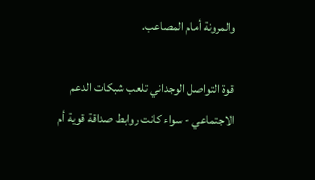والمرونة أمام المصاعب.

قوة التواصل الوجداني تلعب شبكات الدعم الاجتماعي - سواء كانت روابط صداقة قوية أم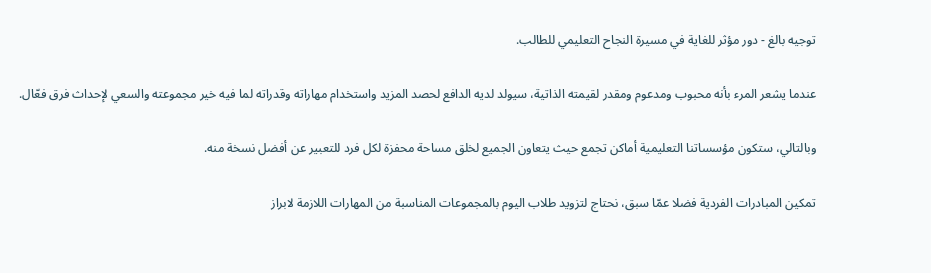توجيه بالغ - دور مؤثر للغاية في مسيرة النجاح التعليمي للطالب.

عندما يشعر المرء بأنه محبوب ومدعوم ومقدر لقيمته الذاتية، سيولد لديه الدافع لحصد المزيد واستخدام مهاراته وقدراته لما فيه خير مجموعته والسعي لإحداث فرق فعّال.

وبالتالي، ستكون مؤسساتنا التعليمية أماكن تجمع حيث يتعاون الجميع لخلق مساحة محفزة لكل فرد للتعبير عن أفضل نسخة منه.

تمكين المبادرات الفردية فضلا عمّا سبق، نحتاج لتزويد طلاب اليوم بالمجموعات المناسبة من المهارات اللازمة لابراز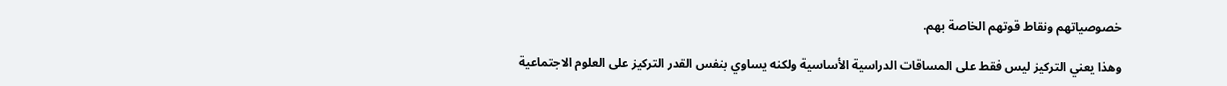خصوصياتهم ونقاط قوتهم الخاصة بهم.

وهذا يعني التركيز ليس فقط على المساقات الدراسية الأساسية ولكنه يساوي بنفس القدر التركيز على العلوم الاجتماعية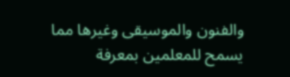والفنون والموسيقى وغيرها مما يسمح للمعلمين بمعرفة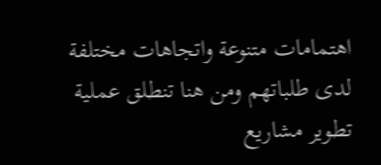اهتمامات متنوعة واتجاهات مختلفة لدى طلباتهم ومن هنا تنطلق عملية تطوير مشاريع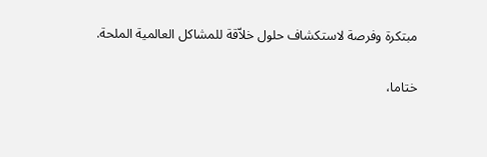مبتكرة وفرصة لاستكشاف حلول خلاّقة للمشاكل العالمية الملحة.

ختاما،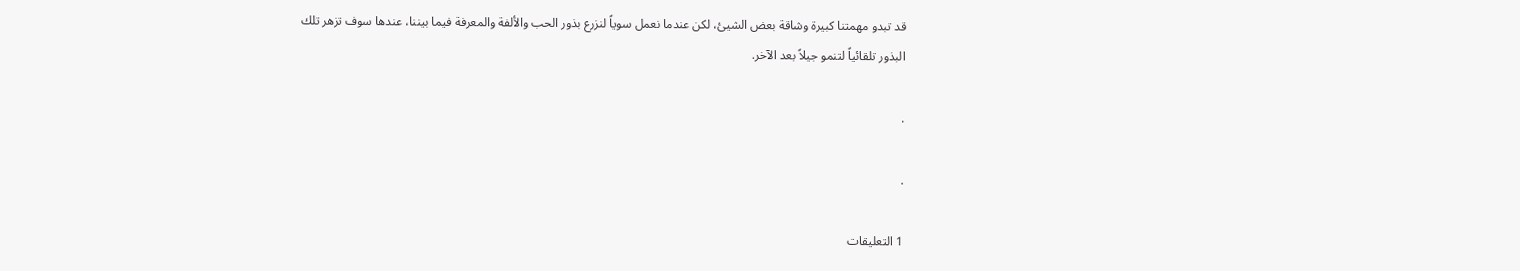قد تبدو مهمتنا كبيرة وشاقة بعض الشيئ، لكن عندما نعمل سوياً لنزرع بذور الحب والألفة والمعرفة فيما بيننا، عندها سوف تزهر تلك البذور تلقائياً لتنمو جيلاً بعد الآخر.

.

.

1 التعليقات